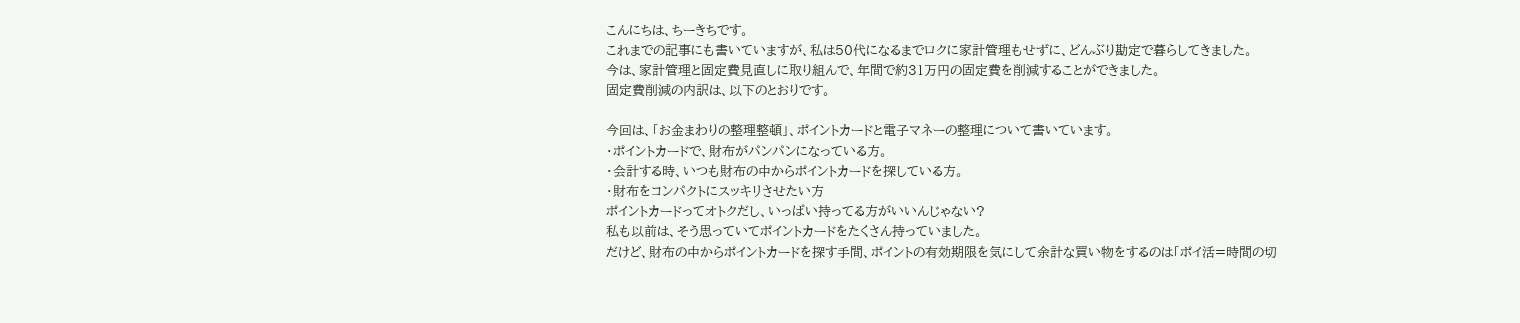こんにちは、ちーきちです。
これまでの記事にも書いていますが、私は50代になるまでロクに家計管理もせずに、どんぶり勘定で暮らしてきました。
今は、家計管理と固定費見直しに取り組んで、年間で約31万円の固定費を削減することができました。
固定費削減の内訳は、以下のとおりです。

今回は、「お金まわりの整理整頓」、ポイントカードと電子マネーの整理について書いています。
・ポイントカードで、財布がパンパンになっている方。
・会計する時、いつも財布の中からポイントカードを探している方。
・財布をコンパクトにスッキリさせたい方
ポイントカードってオトクだし、いっぱい持ってる方がいいんじゃない?
私も以前は、そう思っていてポイントカードをたくさん持っていました。
だけど、財布の中からポイントカードを探す手間、ポイントの有効期限を気にして余計な買い物をするのは「ポイ活=時間の切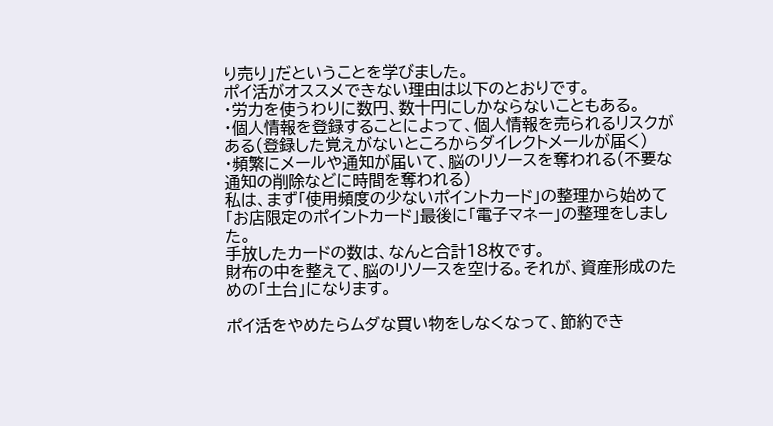り売り」だということを学びました。
ポイ活がオススメできない理由は以下のとおりです。
・労力を使うわりに数円、数十円にしかならないこともある。
・個人情報を登録することによって、個人情報を売られるリスクがある(登録した覚えがないところからダイレクトメールが届く)
・頻繁にメールや通知が届いて、脳のリソースを奪われる(不要な通知の削除などに時間を奪われる)
私は、まず「使用頻度の少ないポイントカード」の整理から始めて「お店限定のポイントカード」最後に「電子マネー」の整理をしました。
手放したカードの数は、なんと合計18枚です。
財布の中を整えて、脳のリソースを空ける。それが、資産形成のための「土台」になります。

ポイ活をやめたらムダな買い物をしなくなって、節約でき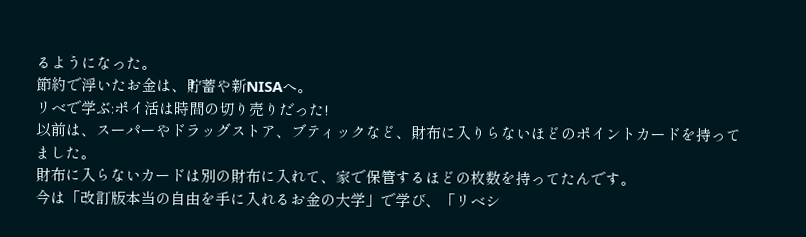るようになった。
節約で浮いたお金は、貯蓄や新NISAへ。
リベで学ぶ:ポイ活は時間の切り売りだった!
以前は、スーパーやドラッグストア、ブティックなど、財布に入りらないほどのポイントカードを持ってました。
財布に入らないカードは別の財布に入れて、家で保管するほどの枚数を持ってたんです。
今は「改訂版本当の自由を手に入れるお金の大学」で学び、「リベシ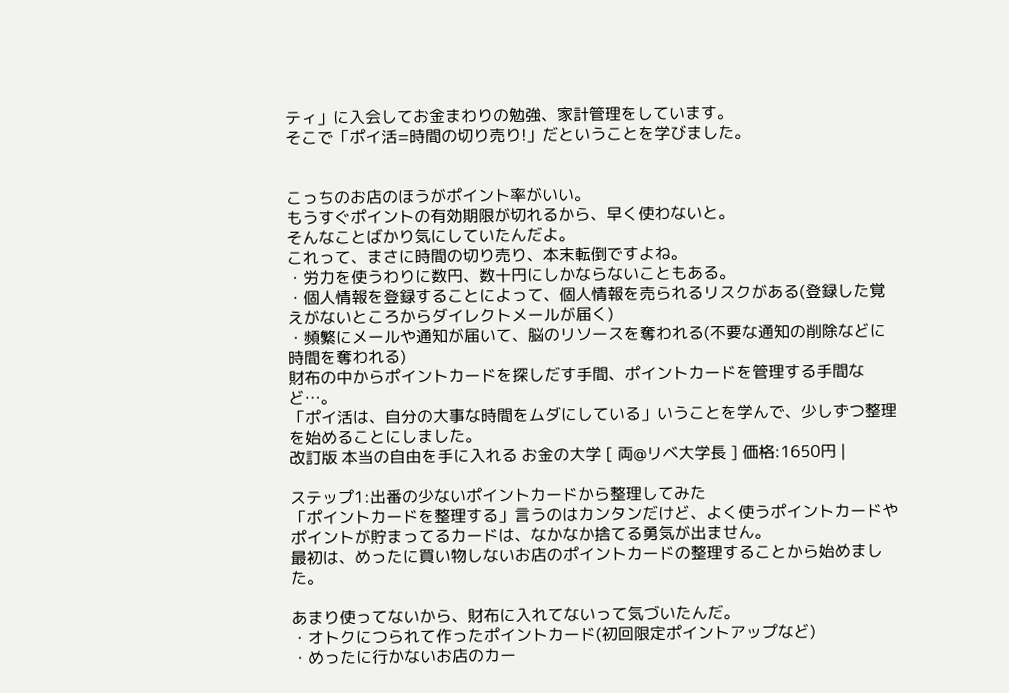ティ」に入会してお金まわりの勉強、家計管理をしています。
そこで「ポイ活=時間の切り売り!」だということを学びました。


こっちのお店のほうがポイント率がいい。
もうすぐポイントの有効期限が切れるから、早く使わないと。
そんなことばかり気にしていたんだよ。
これって、まさに時間の切り売り、本末転倒ですよね。
・労力を使うわりに数円、数十円にしかならないこともある。
・個人情報を登録することによって、個人情報を売られるリスクがある(登録した覚えがないところからダイレクトメールが届く)
・頻繁にメールや通知が届いて、脳のリソースを奪われる(不要な通知の削除などに時間を奪われる)
財布の中からポイントカードを探しだす手間、ポイントカードを管理する手間など…。
「ポイ活は、自分の大事な時間をムダにしている」いうことを学んで、少しずつ整理を始めることにしました。
改訂版 本当の自由を手に入れる お金の大学 [ 両@リベ大学長 ] 価格:1650円 |

ステップ1:出番の少ないポイントカードから整理してみた
「ポイントカードを整理する」言うのはカンタンだけど、よく使うポイントカードやポイントが貯まってるカードは、なかなか捨てる勇気が出ません。
最初は、めったに買い物しないお店のポイントカードの整理することから始めました。

あまり使ってないから、財布に入れてないって気づいたんだ。
・オトクにつられて作ったポイントカード(初回限定ポイントアップなど)
・めったに行かないお店のカー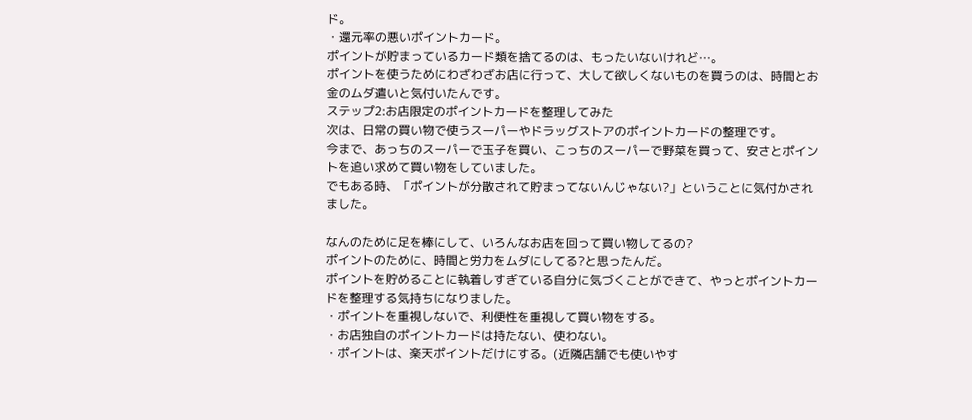ド。
・還元率の悪いポイントカード。
ポイントが貯まっているカード類を捨てるのは、もったいないけれど…。
ポイントを使うためにわざわざお店に行って、大して欲しくないものを買うのは、時間とお金のムダ遣いと気付いたんです。
ステップ2:お店限定のポイントカードを整理してみた
次は、日常の買い物で使うスーパーやドラッグストアのポイントカードの整理です。
今まで、あっちのスーパーで玉子を買い、こっちのスーパーで野菜を買って、安さとポイントを追い求めて買い物をしていました。
でもある時、「ポイントが分散されて貯まってないんじゃない?」ということに気付かされました。

なんのために足を棒にして、いろんなお店を回って買い物してるの?
ポイントのために、時間と労力をムダにしてる?と思ったんだ。
ポイントを貯めることに執着しすぎている自分に気づくことができて、やっとポイントカードを整理する気持ちになりました。
・ポイントを重視しないで、利便性を重視して買い物をする。
・お店独自のポイントカードは持たない、使わない。
・ポイントは、楽天ポイントだけにする。(近隣店舗でも使いやす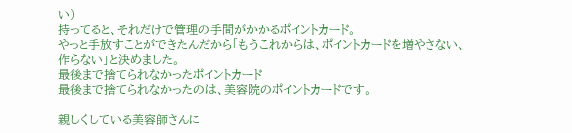い)
持ってると、それだけで管理の手間がかかるポイントカード。
やっと手放すことができたんだから「もうこれからは、ポイントカードを増やさない、作らない」と決めました。
最後まで捨てられなかったポイントカード
最後まで捨てられなかったのは、美容院のポイントカードです。

親しくしている美容師さんに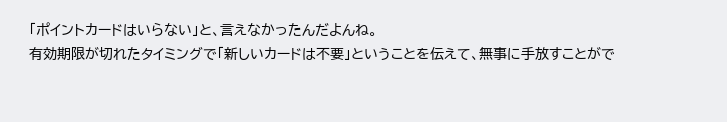「ポイントカードはいらない」と、言えなかったんだよんね。
有効期限が切れたタイミングで「新しいカードは不要」ということを伝えて、無事に手放すことがで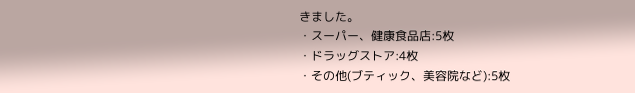きました。
・スーパー、健康食品店:5枚
・ドラッグストア:4枚
・その他(ブティック、美容院など):5枚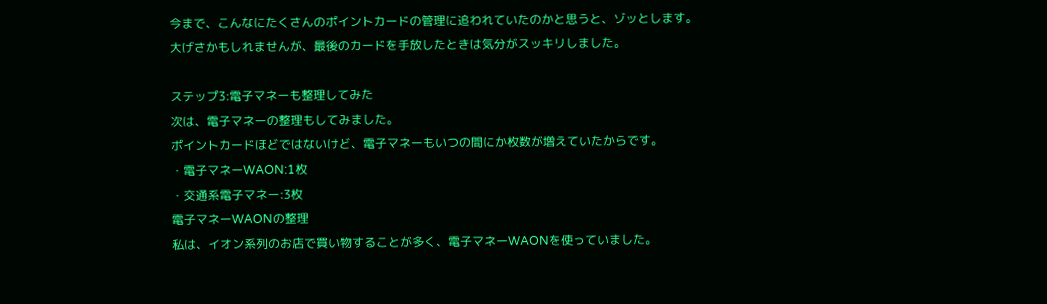今まで、こんなにたくさんのポイントカードの管理に追われていたのかと思うと、ゾッとします。
大げさかもしれませんが、最後のカードを手放したときは気分がスッキリしました。

ステップ3:電子マネーも整理してみた
次は、電子マネーの整理もしてみました。
ポイントカードほどではないけど、電子マネーもいつの間にか枚数が増えていたからです。
・電子マネーWAON:1枚
・交通系電子マネー:3枚
電子マネーWAONの整理
私は、イオン系列のお店で買い物することが多く、電子マネーWAONを使っていました。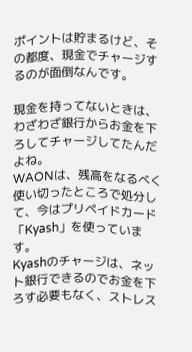ポイントは貯まるけど、その都度、現金でチャージするのが面倒なんです。

現金を持ってないときは、わざわざ銀行からお金を下ろしてチャージしてたんだよね。
WAONは、残高をなるべく使い切ったところで処分して、今はプリペイドカード「Kyash」を使っています。
Kyashのチャージは、ネット銀行できるのでお金を下ろす必要もなく、ストレス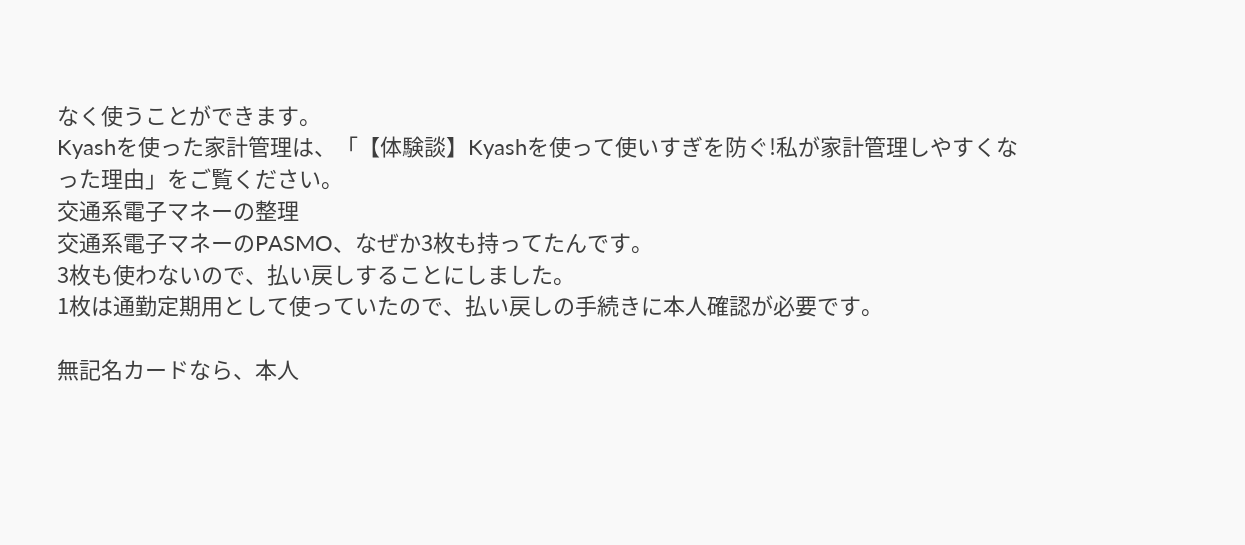なく使うことができます。
Kyashを使った家計管理は、「【体験談】Kyashを使って使いすぎを防ぐ!私が家計管理しやすくなった理由」をご覧ください。
交通系電子マネーの整理
交通系電子マネーのPASMO、なぜか3枚も持ってたんです。
3枚も使わないので、払い戻しすることにしました。
1枚は通勤定期用として使っていたので、払い戻しの手続きに本人確認が必要です。

無記名カードなら、本人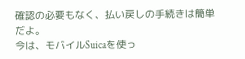確認の必要もなく、払い戻しの手続きは簡単だよ。
今は、モバイルSuicaを使っ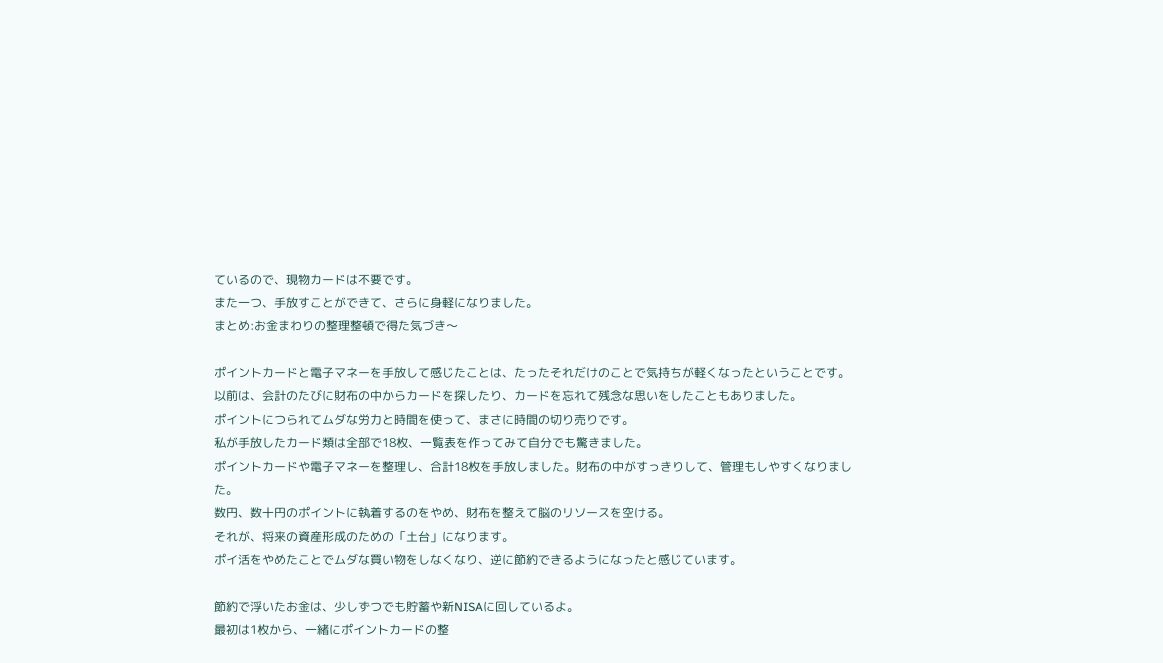ているので、現物カードは不要です。
また一つ、手放すことができて、さらに身軽になりました。
まとめ:お金まわりの整理整頓で得た気づき〜

ポイントカードと電子マネーを手放して感じたことは、たったそれだけのことで気持ちが軽くなったということです。
以前は、会計のたびに財布の中からカードを探したり、カードを忘れて残念な思いをしたこともありました。
ポイントにつられてムダな労力と時間を使って、まさに時間の切り売りです。
私が手放したカード類は全部で18枚、一覧表を作ってみて自分でも驚きました。
ポイントカードや電子マネーを整理し、合計18枚を手放しました。財布の中がすっきりして、管理もしやすくなりました。
数円、数十円のポイントに執着するのをやめ、財布を整えて脳のリソースを空ける。
それが、将来の資産形成のための「土台」になります。
ポイ活をやめたことでムダな買い物をしなくなり、逆に節約できるようになったと感じています。

節約で浮いたお金は、少しずつでも貯蓄や新NISAに回しているよ。
最初は1枚から、一緒にポイントカードの整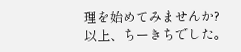理を始めてみませんか?
以上、ちーきちでした。